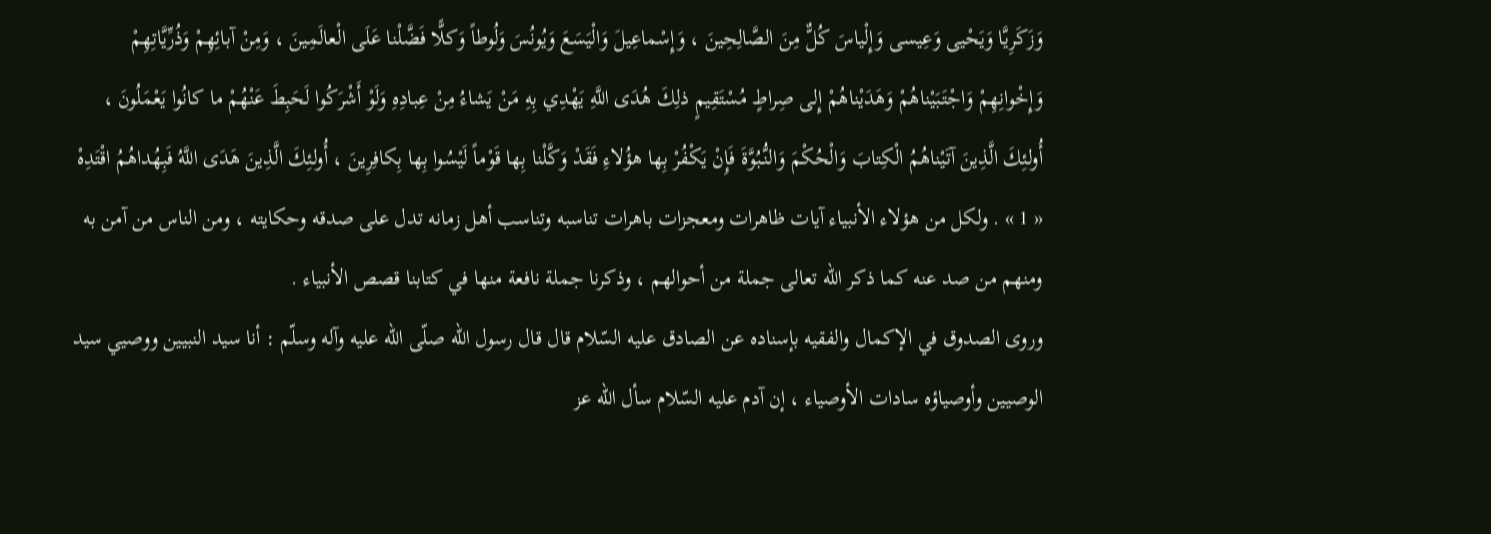وَزَكَرِيَّا وَيَحْيى وَعِيسى وَإِلْياسَ كُلٌّ مِنَ الصَّالِحِينَ ، وَإِسْماعِيلَ وَالْيَسَعَ وَيُونُسَ وَلُوطاً وَكلًّا فَضَّلْنا عَلَى الْعالَمِينَ ، وَمِنْ آبائِهِمْ وَذُرِّيَّاتِهِمْ وَإِخْوانِهِمْ وَاجْتَبَيْناهُمْ وَهَدَيْناهُمْ إِلى صِراطٍ مُسْتَقِيمٍ ذلِكَ هُدَى اللَّهِ يَهْدِي بِهِ مَنْ يَشاءُ مِنْ عِبادِهِ وَلَوْ أَشْرَكُوا لَحَبِطَ عَنْهُمْ ما كانُوا يَعْمَلُونَ ، أُولئِكَ الَّذِينَ آتَيْناهُمُ الْكِتابَ وَالْحُكْمَ وَالنُّبُوَّةَ فَإِنْ يَكْفُرْ بِها هؤُلاءِ فَقَدْ وَكَّلْنا بِها قَوْماً لَيْسُوا بِها بِكافِرِينَ ، أُولئِكَ الَّذِينَ هَدَى اللَّهُ فَبِهُداهُمُ اقْتَدِهْ
« 1 » . ولكل من هؤلاء الأنبياء آيات ظاهرات ومعجزات باهرات تناسبه وتناسب أهل زمانه تدل على صدقه وحكايته ، ومن الناس من آمن به ومنهم من صد عنه كما ذكر اللّه تعالى جملة من أحوالهم ، وذكرنا جملة نافعة منها في كتابنا قصص الأنبياء .
وروى الصدوق في الإكمال والفقيه بإسناده عن الصادق عليه السّلام قال قال رسول اللّه صلّى اللّه عليه وآله وسلّم : أنا سيد النبيين ووصيي سيد الوصيين وأوصياؤه سادات الأوصياء ، إن آدم عليه السّلام سأل اللّه عز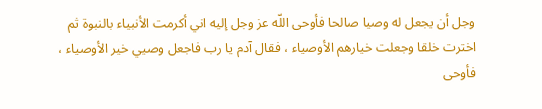وجل أن يجعل له وصيا صالحا فأوحى اللّه عز وجل إليه اني أكرمت الأنبياء بالنبوة ثم اخترت خلقا وجعلت خيارهم الأوصياء ، فقال آدم يا رب فاجعل وصيي خير الأوصياء ، فأوحى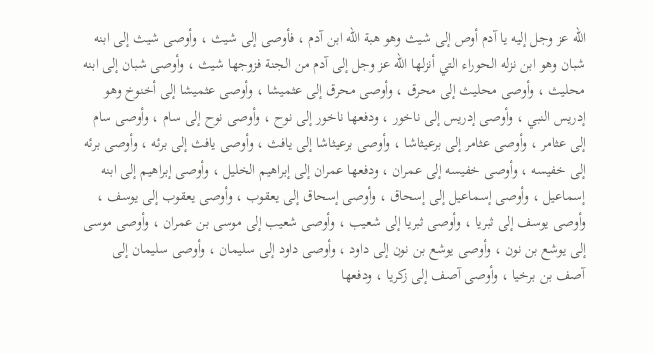اللّه عز وجل إليه يا آدم أوص إلى شيث وهو هبة اللّه ابن آدم ، فأوصى إلى شيث ، وأوصى شيث إلى ابنه شبان وهو ابن نزله الحوراء التي أنزلها اللّه عز وجل إلى آدم من الجنة فزوجها شيث ، وأوصى شبان إلى ابنه محليث ، وأوصى محليث إلى محرق ، وأوصى محرق إلى عثميشا ، وأوصى عثميشا إلى أخنوخ وهو إدريس النبي ، وأوصى إدريس إلى ناخور ، ودفعها ناخور إلى نوح ، وأوصى نوح إلى سام ، وأوصى سام إلى عثامر ، وأوصى عثامر إلى برعيثاشا ، وأوصى برعيثاشا إلى يافث ، وأوصى يافث إلى برئه ، وأوصى برئه إلى خفيسه ، وأوصى خفيسه إلى عمران ، ودفعها عمران إلى إبراهيم الخليل ، وأوصى إبراهيم إلى ابنه إسماعيل ، وأوصى إسماعيل إلى إسحاق ، وأوصى إسحاق إلى يعقوب ، وأوصى يعقوب إلى يوسف ، وأوصى يوسف إلى ثبريا ، وأوصى ثبريا إلى شعيب ، وأوصى شعيب إلى موسى بن عمران ، وأوصى موسى إلى يوشع بن نون ، وأوصى يوشع بن نون إلى داود ، وأوصى داود إلى سليمان ، وأوصى سليمان إلى آصف بن برخيا ، وأوصى آصف إلى زكريا ، ودفعها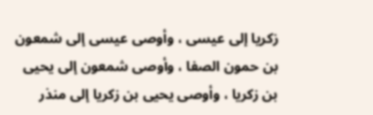زكريا إلى عيسى ، وأوصى عيسى إلى شمعون بن حمون الصفا ، وأوصى شمعون إلى يحيى بن زكريا ، وأوصى يحيى بن زكريا إلى منذر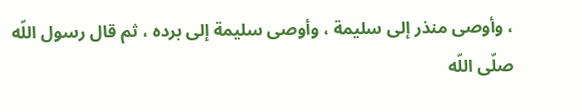، وأوصى منذر إلى سليمة ، وأوصى سليمة إلى برده ، ثم قال رسول اللّه صلّى اللّه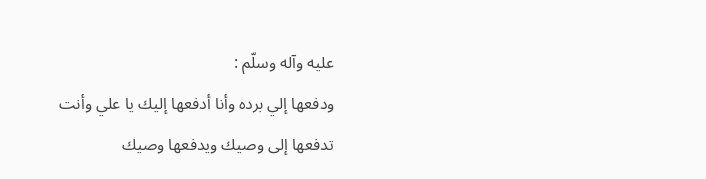عليه وآله وسلّم :
ودفعها إلي برده وأنا أدفعها إليك يا علي وأنت تدفعها إلى وصيك ويدفعها وصيك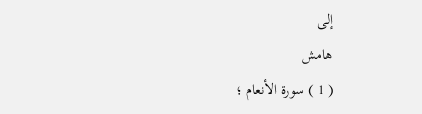إلى
هامش
( 1 ) سورة الأنعام ؛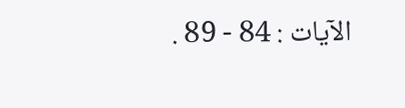الآيات : 84 - 89 .